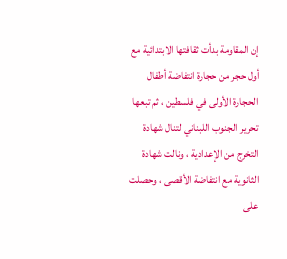إن المقاومة بدأت ثقافتها الابتدائية مع أول حجر من حجارة انتفاضة أطفال الحجارة الأولى في فلسطين ، ثم تبعها تحرير الجنوب اللبناني لتنال شهادة التخرج من الإعدادية ، ونالت شهادة الثانوية مع انتفاضة الأقصى ، وحصلت على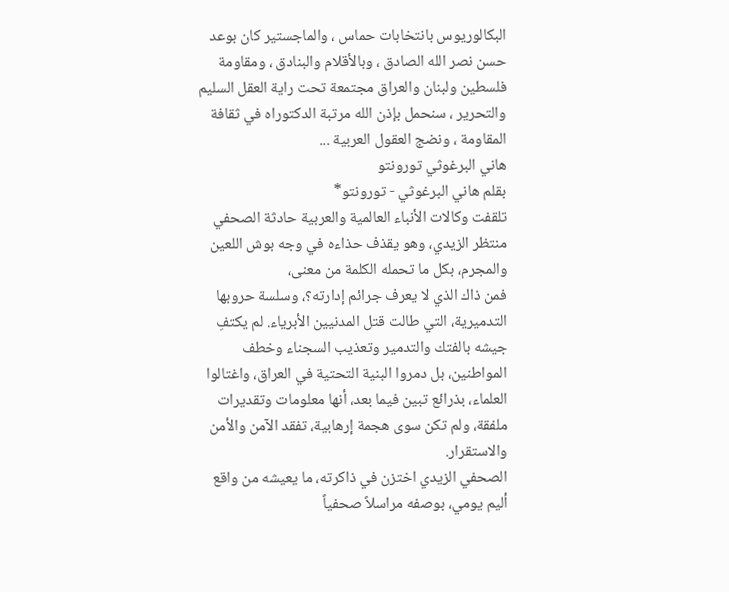البكالوريوس بانتخابات حماس ، والماجستير كان بوعد حسن نصر الله الصادق ، وبالأقلام والبنادق ، ومقاومة فلسطين ولبنان والعراق مجتمعة تحت راية العقل السليم والتحرير ، سنحمل بإذن الله مرتبة الدكتوراه في ثقافة المقاومة ، ونضج العقول العربية ...
هاني البرغوثي تورونتو
بقلم هاني البرغوثي - تورونتو*
تلقفت وكالات الأنباء العالمية والعربية حادثة الصحفي منتظر الزيدي، وهو يقذف حذاءه في وجه بوش اللعين والمجرم، بكل ما تحمله الكلمة من معنى،
فمن ذاك الذي لا يعرف جرائم إدارته؟، وسلسة حروبها التدميرية، التي طالت قتل المدنيين الأبرياء. لم يكتفِ جيشه بالفتك والتدمير وتعذيب السجناء وخطف المواطنين، بل دمروا البنية التحتية في العراق، واغتالوا العلماء، بذرائع تبين فيما بعد، أنها معلومات وتقديرات ملفقة، ولم تكن سوى هجمة إرهابية، تفقد الآمن والأمن والاستقرار.
الصحفي الزيدي اختزن في ذاكرته، ما يعيشه من واقع أليم يومي، بوصفه مراسلاً صحفياً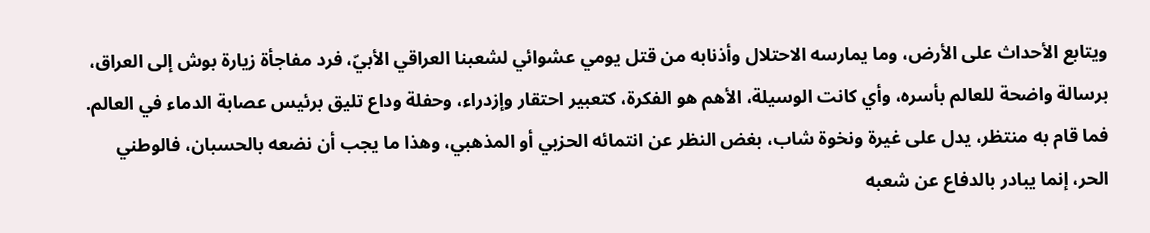ويتابع الأحداث على الأرض، وما يمارسه الاحتلال وأذنابه من قتل يومي عشوائي لشعبنا العراقي الأبيّ، فرد مفاجأة زيارة بوش إلى العراق، برسالة واضحة للعالم بأسره، وأي كانت الوسيلة، الأهم هو الفكرة، كتعبير احتقار وإزدراء، وحفلة وداع تليق برئيس عصابة الدماء في العالم. فما قام به منتظر، يدل على غيرة ونخوة شاب، بغض النظر عن انتمائه الحزبي أو المذهبي، وهذا ما يجب أن نضعه بالحسبان، فالوطني الحر، إنما يبادر بالدفاع عن شعبه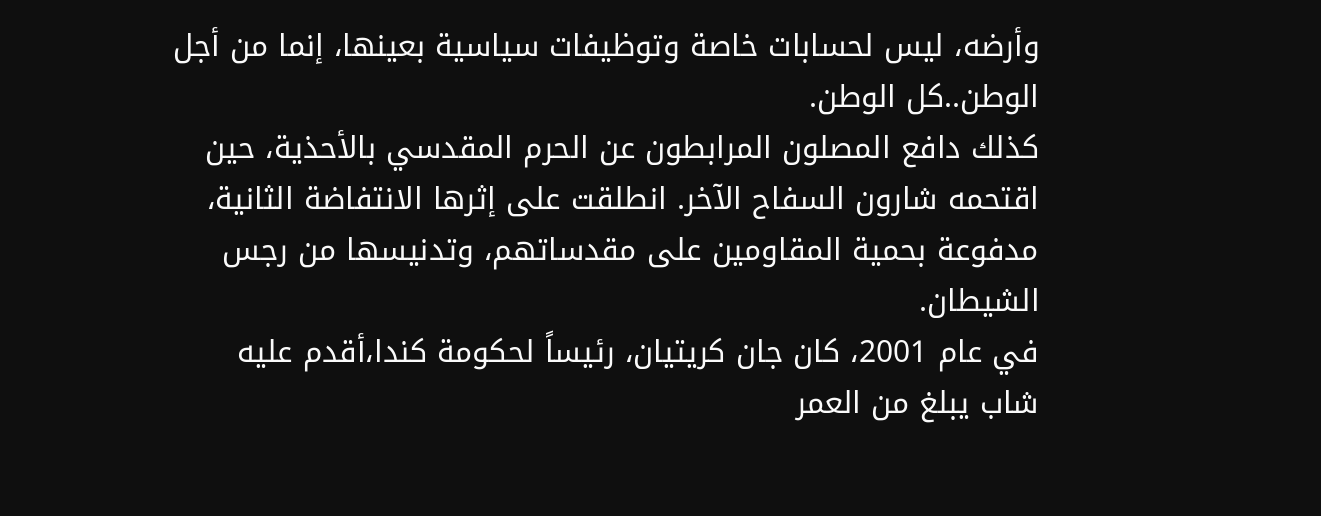وأرضه، ليس لحسابات خاصة وتوظيفات سياسية بعينها، إنما من أجل الوطن..كل الوطن.
كذلك دافع المصلون المرابطون عن الحرم المقدسي بالأحذية، حين اقتحمه شارون السفاح الآخر. انطلقت على إثرها الانتفاضة الثانية، مدفوعة بحمية المقاومين على مقدساتهم، وتدنيسها من رجس الشيطان.
في عام 2001، كان جان كريتيان، رئيساً لحكومة كندا،أقدم عليه شاب يبلغ من العمر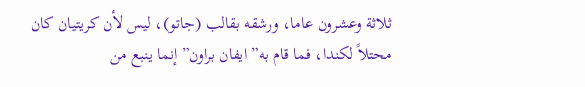ثلاثة وعشرون عاما، ورشقه بقالب (جاتو)، ليس لأن كريتيان كان محتلاً لكندا، فما قام به” ايفان براون” إنما ينبع من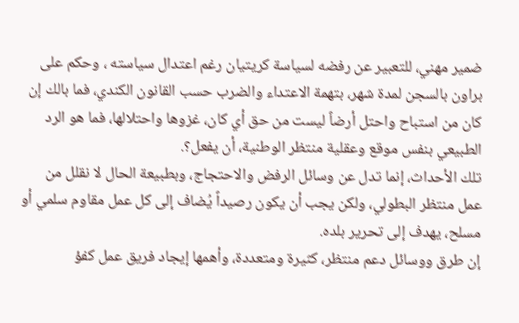ضمير مهني، للتعبير عن رفضه لسياسة كريتيان رغم اعتدال سياسته ، وحكم على براون بالسجن لمدة شهر، بتهمة الاعتداء والضرب حسب القانون الكندي، فما بالك إن كان من استباح واحتل أرضاً ليست من حق أي كان، غزوها واحتلالها، فما هو الرد الطبيعي بنفس موقع وعقلية منتظر الوطنية، أن يفعل؟.
تلك الأحداث، إنما تدل عن وسائل الرفض والاحتجاج، وبطبيعة الحال لا نقلل من عمل منتظر البطولي، ولكن يجب أن يكون رصيداً يُضاف إلى كل عمل مقاوم سلمي أو مسلح، يهدف إلى تحرير بلده.
إن طرق ووسائل دعم منتظر، كثيرة ومتعددة، وأهمها إيجاد فريق عمل كفؤ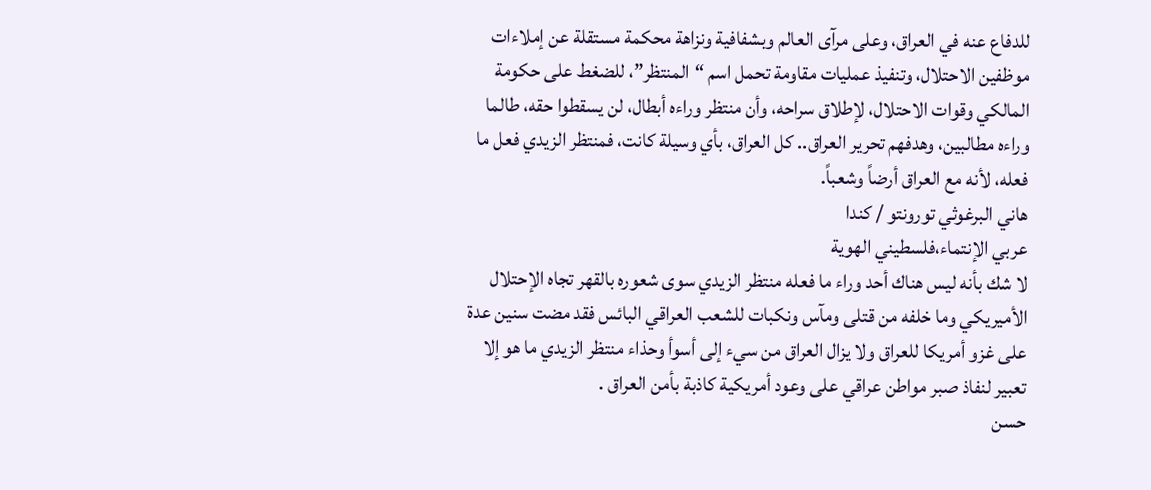للدفاع عنه في العراق، وعلى مرآى العالم وبشفافية ونزاهة محكمة مستقلة عن إملاءات موظفين الاحتلال، وتنفيذ عمليات مقاومة تحمل اسم “المنتظر”، للضغط على حكومة المالكي وقوات الاحتلال، لإطلاق سراحه، وأن منتظر وراءه أبطال، لن يسقطوا حقه، طالما وراءه مطالبين، وهدفهم تحرير العراق.. كل العراق، بأي وسيلة كانت، فمنتظر الزيدي فعل ما فعله، لأنه مع العراق أرضاً وشعباً.
هاني البرغوثي تورونتو / كندا
عربي الإنتماء،فلسطيني الهوية
لا شك بأنه ليس هناك أحد وراء ما فعله منتظر الزيدي سوى شعوره بالقهر تجاه الإحتلال الأميريكي وما خلفه من قتلى ومآس ونكبات للشعب العراقي البائس فقد مضت سنين عدة على غزو أمريكا للعراق ولا يزال العراق من سيء إلى أسوأ وحذاء منتظر الزيدي ما هو إلا تعبير لنفاذ صبر مواطن عراقي على وعود أمريكية كاذبة بأمن العراق .
حسن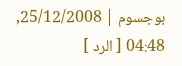بوجسوم | 25/12/2008, 04:48 [ الرد ]